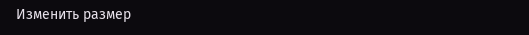Изменить размер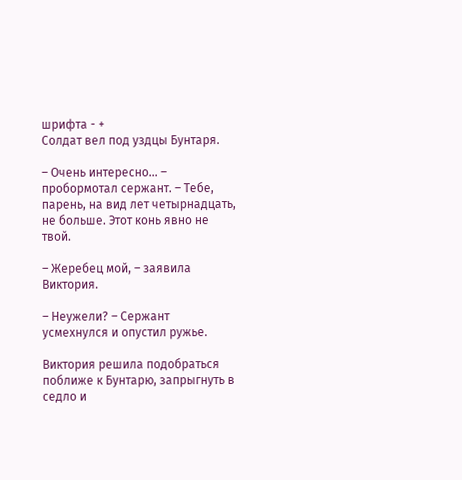шрифта - +
Солдат вел под уздцы Бунтаря.

– Очень интересно… – пробормотал сержант. – Тебе, парень, на вид лет четырнадцать, не больше. Этот конь явно не твой.

– Жеребец мой, – заявила Виктория.

– Неужели? – Сержант усмехнулся и опустил ружье.

Виктория решила подобраться поближе к Бунтарю, запрыгнуть в седло и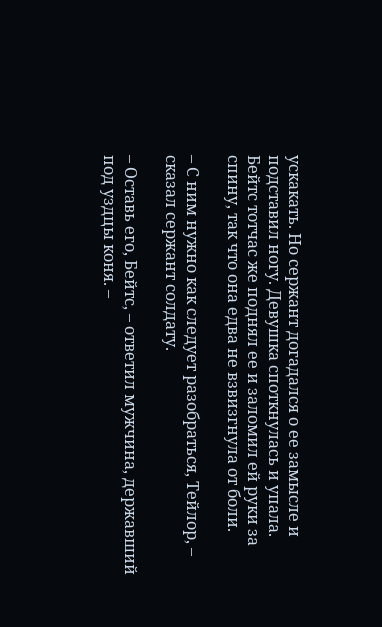ускакать. Но сержант догадался о ее замысле и подставил ногу. Девушка споткнулась и упала. Бейтс тотчас же поднял ее и заломил ей руки за спину, так что она едва не взвизгнула от боли.

– С ним нужно как следует разобраться, Тейлор, – сказал сержант солдату.

– Оставь его, Бейтс, – ответил мужчина, державший под уздцы коня. –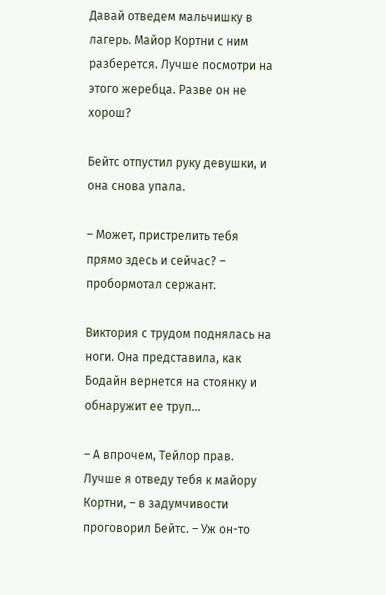Давай отведем мальчишку в лагерь. Майор Кортни с ним разберется. Лучше посмотри на этого жеребца. Разве он не хорош?

Бейтс отпустил руку девушки, и она снова упала.

– Может, пристрелить тебя прямо здесь и сейчас? – пробормотал сержант.

Виктория с трудом поднялась на ноги. Она представила, как Бодайн вернется на стоянку и обнаружит ее труп…

– А впрочем, Тейлор прав. Лучше я отведу тебя к майору Кортни, – в задумчивости проговорил Бейтс. – Уж он-то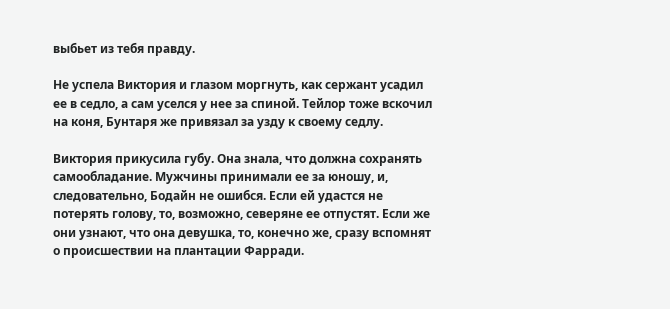выбьет из тебя правду.

Не успела Виктория и глазом моргнуть, как сержант усадил ее в седло, а сам уселся у нее за спиной. Тейлор тоже вскочил на коня, Бунтаря же привязал за узду к своему седлу.

Виктория прикусила губу. Она знала, что должна сохранять самообладание. Мужчины принимали ее за юношу, и, следовательно, Бодайн не ошибся. Если ей удастся не потерять голову, то, возможно, северяне ее отпустят. Если же они узнают, что она девушка, то, конечно же, сразу вспомнят о происшествии на плантации Фарради.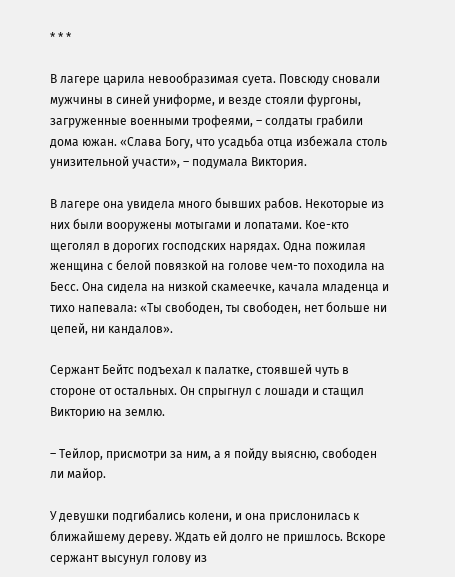* * *

В лагере царила невообразимая суета. Повсюду сновали мужчины в синей униформе, и везде стояли фургоны, загруженные военными трофеями, – солдаты грабили дома южан. «Слава Богу, что усадьба отца избежала столь унизительной участи», – подумала Виктория.

В лагере она увидела много бывших рабов. Некоторые из них были вооружены мотыгами и лопатами. Кое-кто щеголял в дорогих господских нарядах. Одна пожилая женщина с белой повязкой на голове чем-то походила на Бесс. Она сидела на низкой скамеечке, качала младенца и тихо напевала: «Ты свободен, ты свободен, нет больше ни цепей, ни кандалов».

Сержант Бейтс подъехал к палатке, стоявшей чуть в стороне от остальных. Он спрыгнул с лошади и стащил Викторию на землю.

– Тейлор, присмотри за ним, а я пойду выясню, свободен ли майор.

У девушки подгибались колени, и она прислонилась к ближайшему дереву. Ждать ей долго не пришлось. Вскоре сержант высунул голову из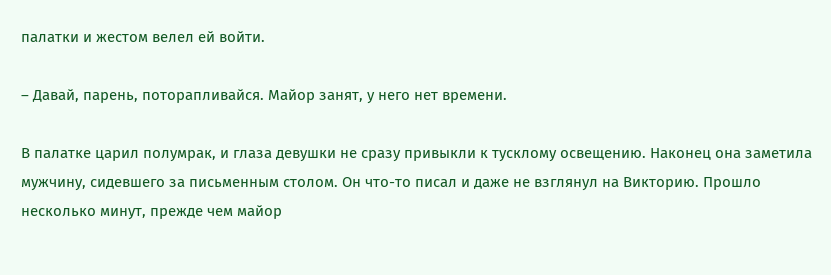палатки и жестом велел ей войти.

– Давай, парень, поторапливайся. Майор занят, у него нет времени.

В палатке царил полумрак, и глаза девушки не сразу привыкли к тусклому освещению. Наконец она заметила мужчину, сидевшего за письменным столом. Он что-то писал и даже не взглянул на Викторию. Прошло несколько минут, прежде чем майор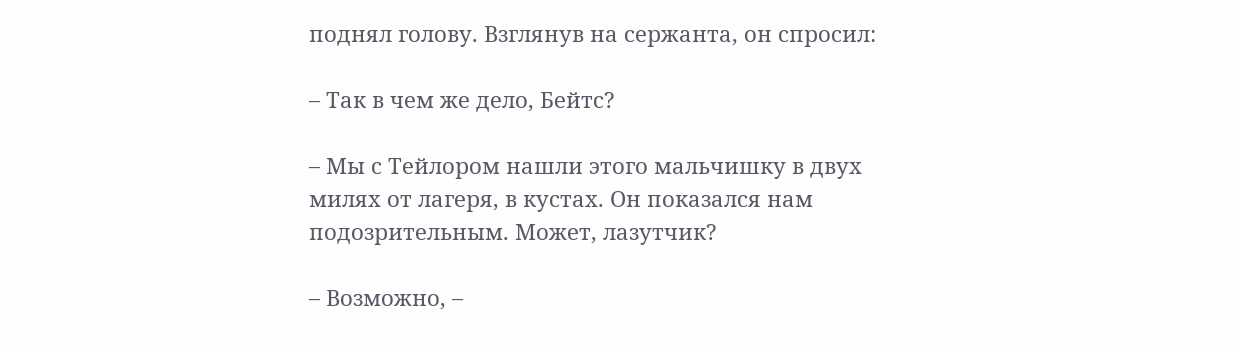поднял голову. Взглянув на сержанта, он спросил:

– Так в чем же дело, Бейтс?

– Мы с Тейлором нашли этого мальчишку в двух милях от лагеря, в кустах. Он показался нам подозрительным. Может, лазутчик?

– Возможно, –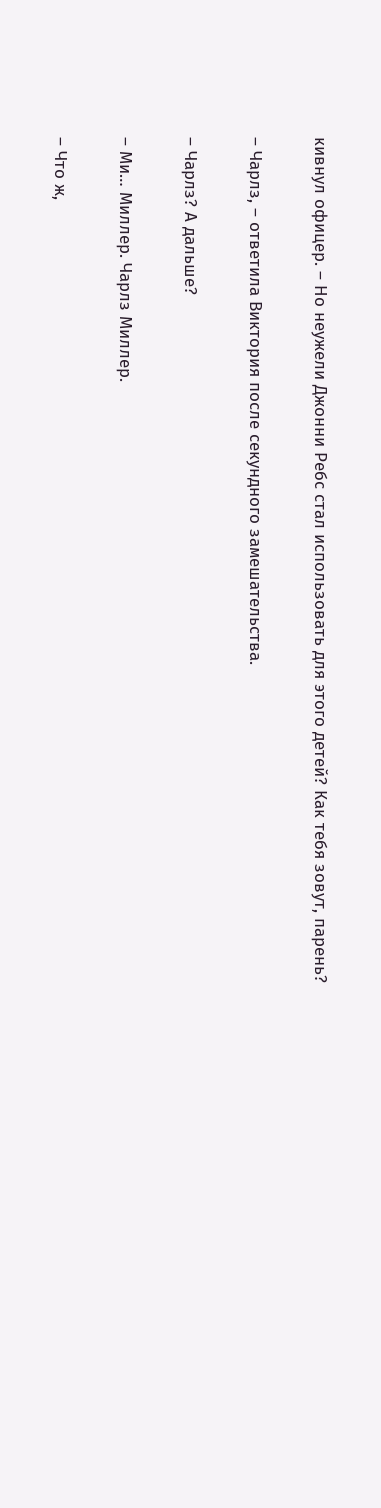кивнул офицер. – Но неужели Джонни Ребс стал использовать для этого детей? Как тебя зовут, парень?

– Чарлз, – ответила Виктория после секундного замешательства.

– Чарлз? А дальше?

– Ми… Миллер. Чарлз Миллер.

– Что ж,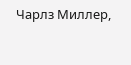Чарлз Миллер,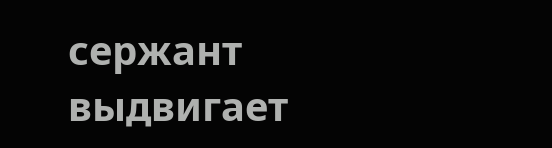сержант выдвигает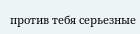против тебя серьезные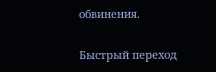обвинения.

Быстрый переход